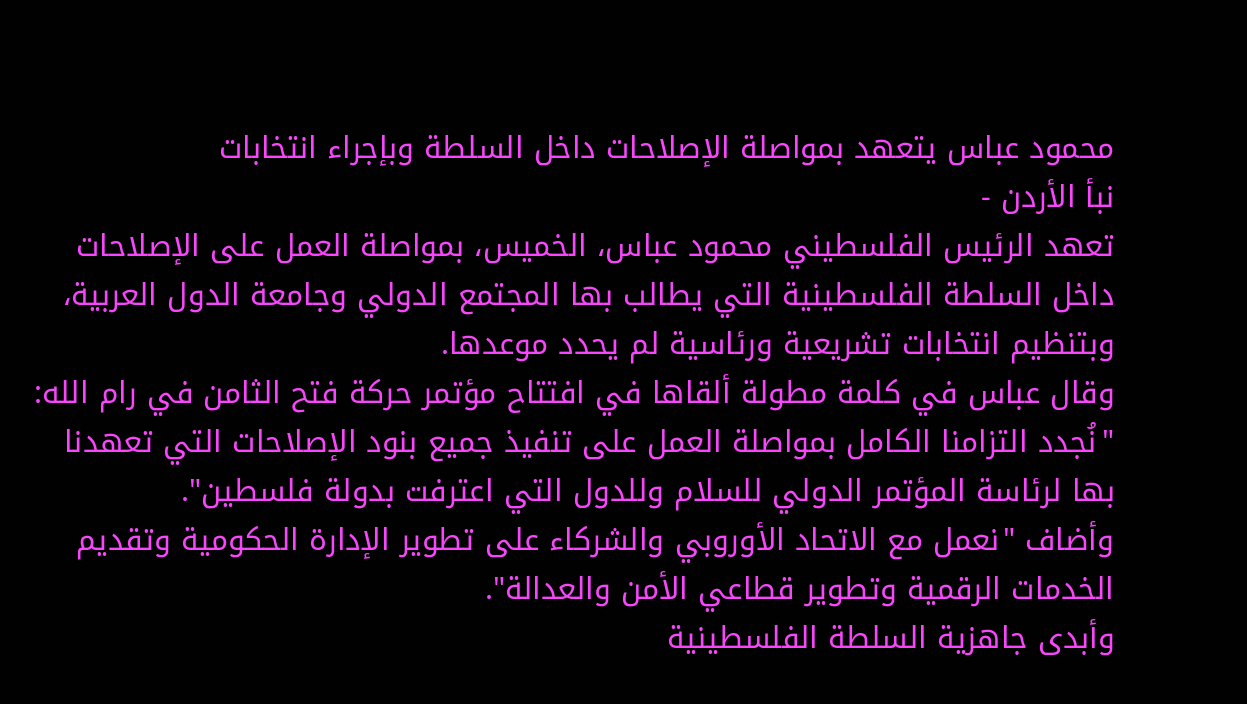محمود عباس يتعهد بمواصلة الإصلاحات داخل السلطة وبإجراء انتخابات
نبأ الأردن -
تعهد الرئيس الفلسطيني محمود عباس، الخميس، بمواصلة العمل على الإصلاحات داخل السلطة الفلسطينية التي يطالب بها المجتمع الدولي وجامعة الدول العربية، وبتنظيم انتخابات تشريعية ورئاسية لم يحدد موعدها.
وقال عباس في كلمة مطولة ألقاها في افتتاح مؤتمر حركة فتح الثامن في رام الله: "نُجدد التزامنا الكامل بمواصلة العمل على تنفيذ جميع بنود الإصلاحات التي تعهدنا بها لرئاسة المؤتمر الدولي للسلام وللدول التي اعترفت بدولة فلسطين".
وأضاف "نعمل مع الاتحاد الأوروبي والشركاء على تطوير الإدارة الحكومية وتقديم الخدمات الرقمية وتطوير قطاعي الأمن والعدالة".
وأبدى جاهزية السلطة الفلسطينية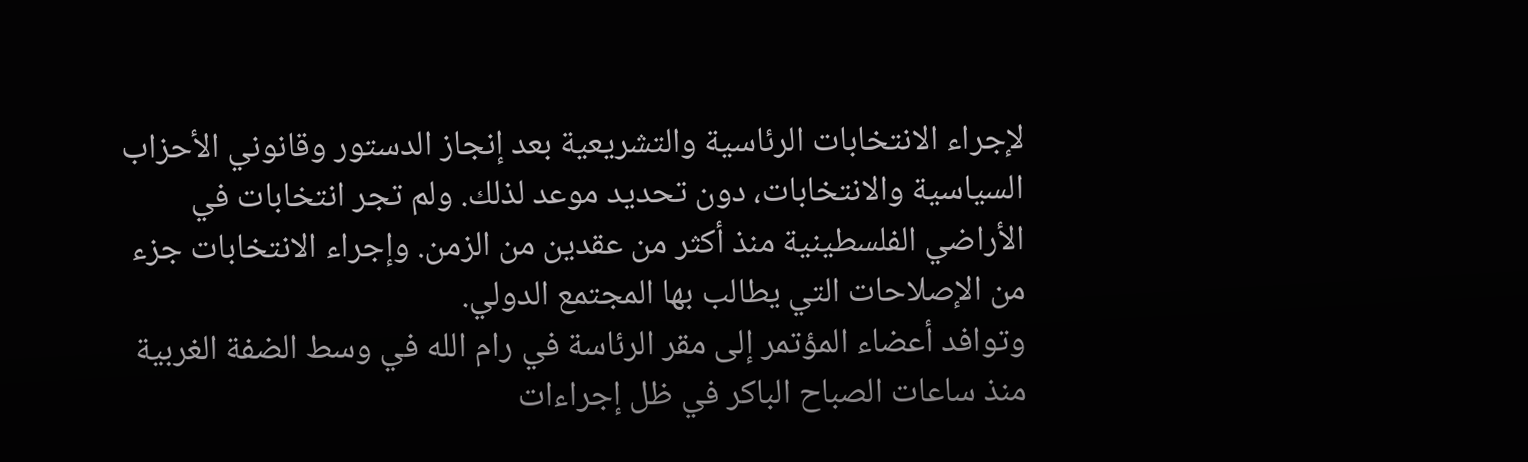لإجراء الانتخابات الرئاسية والتشريعية بعد إنجاز الدستور وقانوني الأحزاب السياسية والانتخابات، دون تحديد موعد لذلك. ولم تجر انتخابات في الأراضي الفلسطينية منذ أكثر من عقدين من الزمن. وإجراء الانتخابات جزء من الإصلاحات التي يطالب بها المجتمع الدولي.
وتوافد أعضاء المؤتمر إلى مقر الرئاسة في رام الله في وسط الضفة الغربية منذ ساعات الصباح الباكر في ظل إجراءات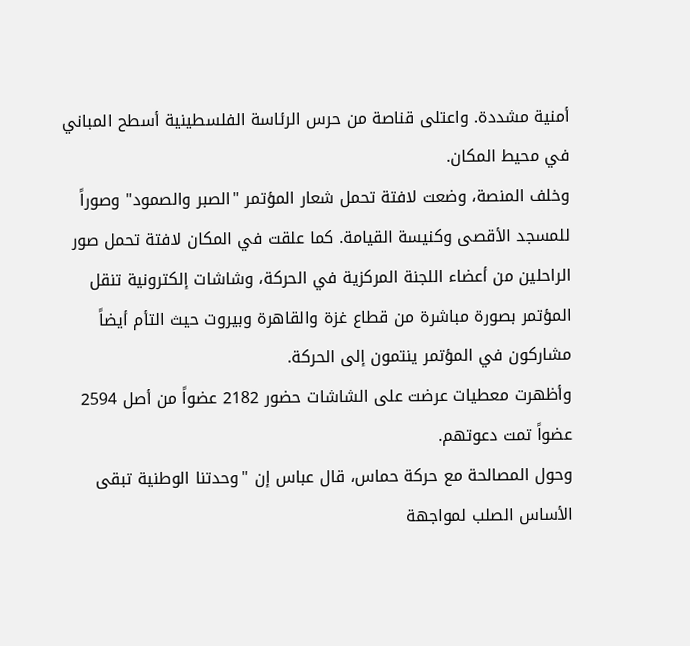أمنية مشددة. واعتلى قناصة من حرس الرئاسة الفلسطينية أسطح المباني في محيط المكان.
وخلف المنصة، وضعت لافتة تحمل شعار المؤتمر "الصبر والصمود" وصوراً للمسجد الأقصى وكنيسة القيامة. كما علقت في المكان لافتة تحمل صور الراحلين من أعضاء اللجنة المركزية في الحركة، وشاشات إلكترونية تنقل المؤتمر بصورة مباشرة من قطاع غزة والقاهرة وبيروت حيث التأم أيضاً مشاركون في المؤتمر ينتمون إلى الحركة.
وأظهرت معطيات عرضت على الشاشات حضور 2182 عضواً من أصل 2594 عضواً تمت دعوتهم.
وحول المصالحة مع حركة حماس، قال عباس إن "وحدتنا الوطنية تبقى الأساس الصلب لمواجهة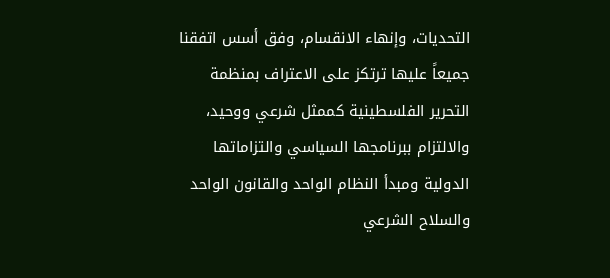التحديات، وإنهاء الانقسام، وفق أسس اتفقنا جميعاً عليها ترتكز على الاعتراف بمنظمة التحرير الفلسطينية كممثل شرعي ووحيد، والالتزام ببرنامجها السياسي والتزاماتها الدولية ومبدأ النظام الواحد والقانون الواحد والسلاح الشرعي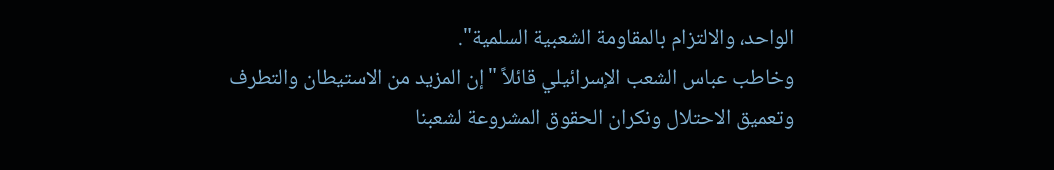الواحد، والالتزام بالمقاومة الشعبية السلمية".
وخاطب عباس الشعب الإسرائيلي قائلاً "إن المزيد من الاستيطان والتطرف وتعميق الاحتلال ونكران الحقوق المشروعة لشعبنا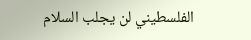الفلسطيني لن يجلب السلام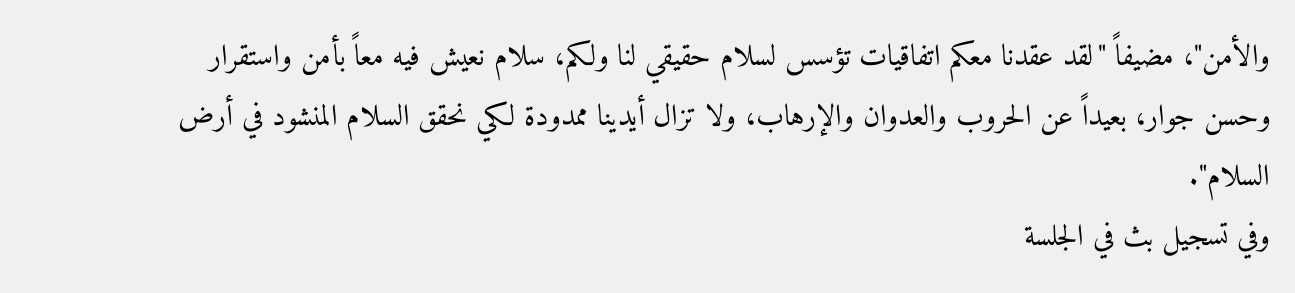والأمن"، مضيفاً "لقد عقدنا معكم اتفاقيات تؤسس لسلام حقيقي لنا ولكم، سلام نعيش فيه معاً بأمن واستقرار وحسن جوار، بعيداً عن الحروب والعدوان والإرهاب، ولا تزال أيدينا ممدودة لكي نحقق السلام المنشود في أرض السلام".
وفي تسجيل بث في الجلسة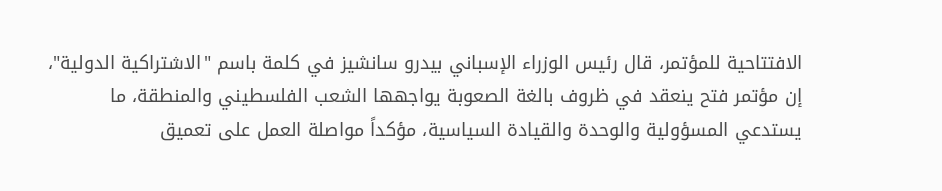الافتتاحية للمؤتمر، قال رئيس الوزراء الإسباني بيدرو سانشيز في كلمة باسم "الاشتراكية الدولية"، إن مؤتمر فتح ينعقد في ظروف بالغة الصعوبة يواجهها الشعب الفلسطيني والمنطقة، ما يستدعي المسؤولية والوحدة والقيادة السياسية، مؤكداً مواصلة العمل على تعميق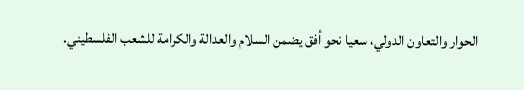الحوار والتعاون الدولي، سعيا نحو أفق يضمن السلام والعدالة والكرامة للشعب الفلسطيني.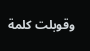وقوبلت كلمة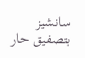سانشيز بتصفيق حار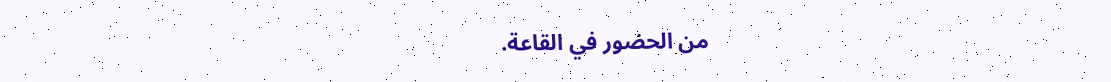من الحضور في القاعة.